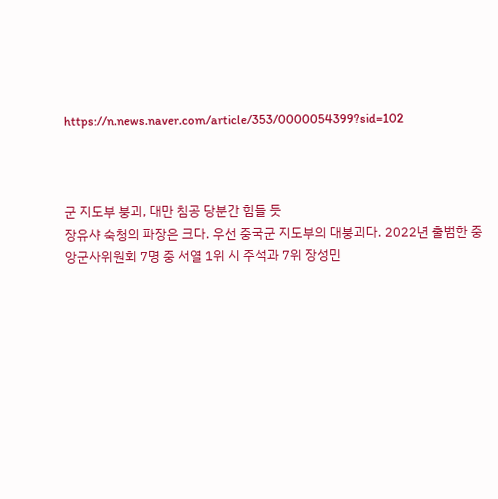https://n.news.naver.com/article/353/0000054399?sid=102



군 지도부 붕괴, 대만 침공 당분간 힘들 듯
장유샤 숙청의 파장은 크다. 우선 중국군 지도부의 대붕괴다. 2022년 출범한 중앙군사위원회 7명 중 서열 1위 시 주석과 7위 장성민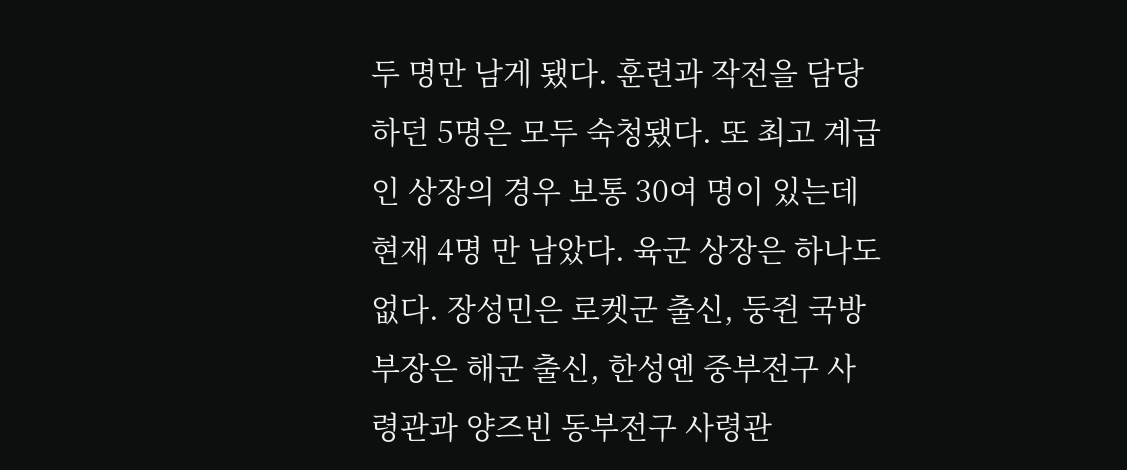두 명만 남게 됐다. 훈련과 작전을 담당하던 5명은 모두 숙청됐다. 또 최고 계급인 상장의 경우 보통 30여 명이 있는데 현재 4명 만 남았다. 육군 상장은 하나도 없다. 장성민은 로켓군 출신, 둥쥔 국방부장은 해군 출신, 한성옌 중부전구 사령관과 양즈빈 동부전구 사령관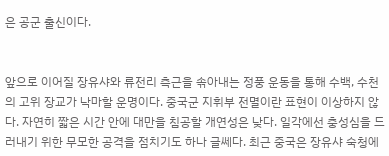은 공군 출신이다.


앞으로 이어질 장유샤와 류전리 측근을 솎아내는 정풍 운동을 통해 수백, 수천의 고위 장교가 낙마할 운명이다. 중국군 지휘부 전멸이란 표현이 이상하지 않다. 자연히 짧은 시간 안에 대만을 침공할 개연성은 낮다. 일각에선 충성심을 드러내기 위한 무모한 공격을 점치기도 하나 글쎄다. 최근 중국은 장유샤 숙청에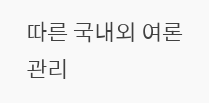따른 국내외 여론 관리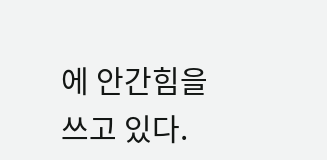에 안간힘을 쓰고 있다.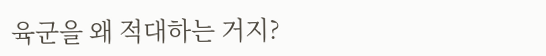육군을 왜 적대하는 거지?